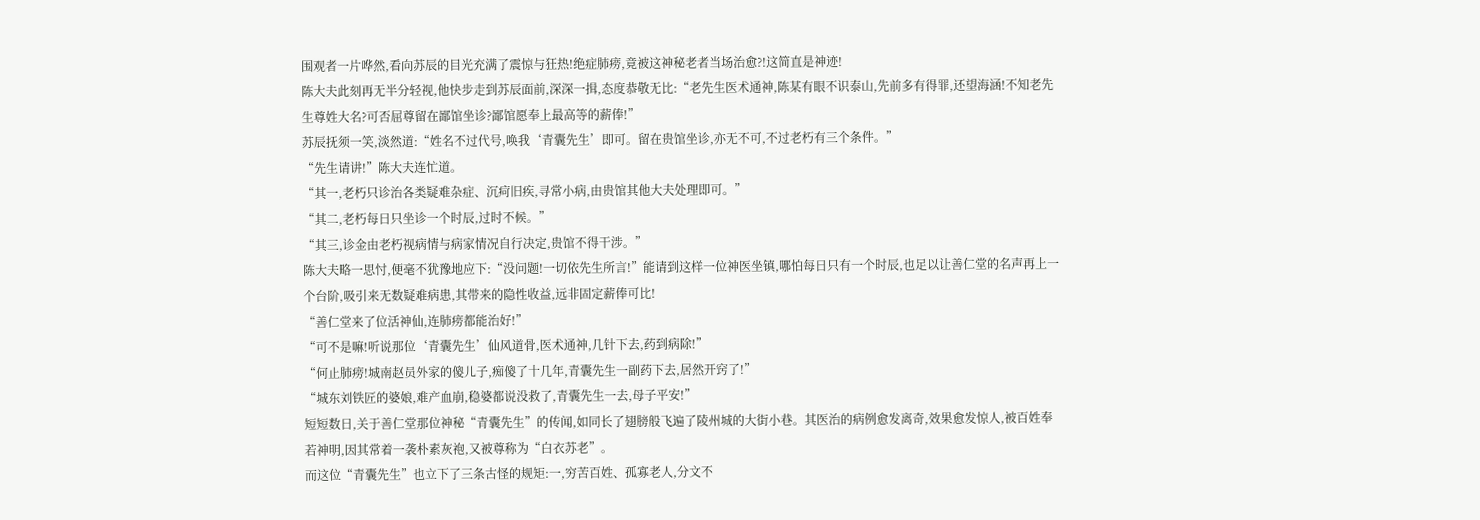围观者一片哗然,看向苏辰的目光充满了震惊与狂热!绝症肺痨,竟被这神秘老者当场治愈?!这简直是神迹!
陈大夫此刻再无半分轻视,他快步走到苏辰面前,深深一揖,态度恭敬无比:“老先生医术通神,陈某有眼不识泰山,先前多有得罪,还望海涵!不知老先生尊姓大名?可否屈尊留在鄙馆坐诊?鄙馆愿奉上最高等的薪俸!”
苏辰抚须一笑,淡然道:“姓名不过代号,唤我‘青囊先生’即可。留在贵馆坐诊,亦无不可,不过老朽有三个条件。”
“先生请讲!”陈大夫连忙道。
“其一,老朽只诊治各类疑难杂症、沉疴旧疾,寻常小病,由贵馆其他大夫处理即可。”
“其二,老朽每日只坐诊一个时辰,过时不候。”
“其三,诊金由老朽视病情与病家情况自行决定,贵馆不得干涉。”
陈大夫略一思忖,便毫不犹豫地应下:“没问题!一切依先生所言!”能请到这样一位神医坐镇,哪怕每日只有一个时辰,也足以让善仁堂的名声再上一个台阶,吸引来无数疑难病患,其带来的隐性收益,远非固定薪俸可比!
“善仁堂来了位活神仙,连肺痨都能治好!”
“可不是嘛!听说那位‘青囊先生’仙风道骨,医术通神,几针下去,药到病除!”
“何止肺痨!城南赵员外家的傻儿子,痴傻了十几年,青囊先生一副药下去,居然开窍了!”
“城东刘铁匠的婆娘,难产血崩,稳婆都说没救了,青囊先生一去,母子平安!”
短短数日,关于善仁堂那位神秘“青囊先生”的传闻,如同长了翅膀般飞遍了陵州城的大街小巷。其医治的病例愈发离奇,效果愈发惊人,被百姓奉若神明,因其常着一袭朴素灰袍,又被尊称为“白衣苏老”。
而这位“青囊先生”也立下了三条古怪的规矩:一,穷苦百姓、孤寡老人,分文不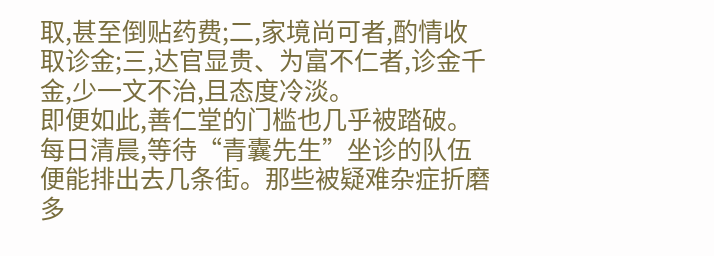取,甚至倒贴药费;二,家境尚可者,酌情收取诊金;三,达官显贵、为富不仁者,诊金千金,少一文不治,且态度冷淡。
即便如此,善仁堂的门槛也几乎被踏破。每日清晨,等待“青囊先生”坐诊的队伍便能排出去几条街。那些被疑难杂症折磨多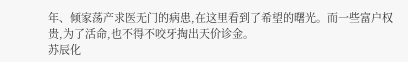年、倾家荡产求医无门的病患,在这里看到了希望的曙光。而一些富户权贵,为了活命,也不得不咬牙掏出天价诊金。
苏辰化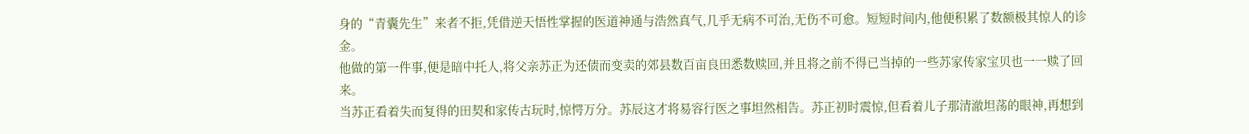身的“青囊先生”来者不拒,凭借逆天悟性掌握的医道神通与浩然真气,几乎无病不可治,无伤不可愈。短短时间内,他便积累了数额极其惊人的诊金。
他做的第一件事,便是暗中托人,将父亲苏正为还债而变卖的郊县数百亩良田悉数赎回,并且将之前不得已当掉的一些苏家传家宝贝也一一赎了回来。
当苏正看着失而复得的田契和家传古玩时,惊愕万分。苏辰这才将易容行医之事坦然相告。苏正初时震惊,但看着儿子那清澈坦荡的眼神,再想到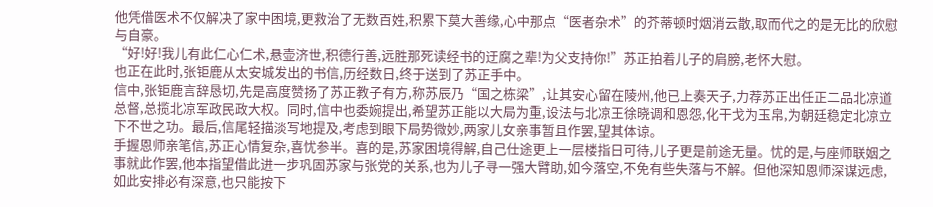他凭借医术不仅解决了家中困境,更救治了无数百姓,积累下莫大善缘,心中那点“医者杂术”的芥蒂顿时烟消云散,取而代之的是无比的欣慰与自豪。
“好!好!我儿有此仁心仁术,悬壶济世,积德行善,远胜那死读经书的迂腐之辈!为父支持你!”苏正拍着儿子的肩膀,老怀大慰。
也正在此时,张钜鹿从太安城发出的书信,历经数日,终于送到了苏正手中。
信中,张钜鹿言辞恳切,先是高度赞扬了苏正教子有方,称苏辰乃“国之栋梁”,让其安心留在陵州,他已上奏天子,力荐苏正出任正二品北凉道总督,总揽北凉军政民政大权。同时,信中也委婉提出,希望苏正能以大局为重,设法与北凉王徐晓调和恩怨,化干戈为玉帛,为朝廷稳定北凉立下不世之功。最后,信尾轻描淡写地提及,考虑到眼下局势微妙,两家儿女亲事暂且作罢,望其体谅。
手握恩师亲笔信,苏正心情复杂,喜忧参半。喜的是,苏家困境得解,自己仕途更上一层楼指日可待,儿子更是前途无量。忧的是,与座师联姻之事就此作罢,他本指望借此进一步巩固苏家与张党的关系,也为儿子寻一强大臂助,如今落空,不免有些失落与不解。但他深知恩师深谋远虑,如此安排必有深意,也只能按下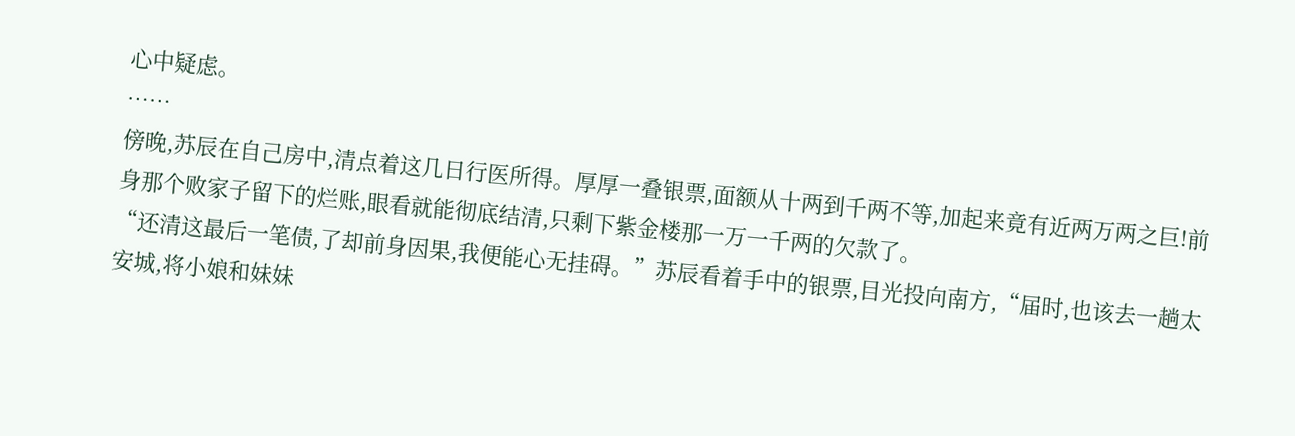心中疑虑。
……
傍晚,苏辰在自己房中,清点着这几日行医所得。厚厚一叠银票,面额从十两到千两不等,加起来竟有近两万两之巨!前身那个败家子留下的烂账,眼看就能彻底结清,只剩下紫金楼那一万一千两的欠款了。
“还清这最后一笔债,了却前身因果,我便能心无挂碍。”苏辰看着手中的银票,目光投向南方,“届时,也该去一趟太安城,将小娘和妹妹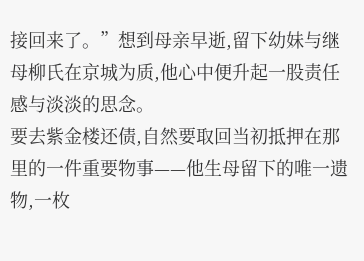接回来了。”想到母亲早逝,留下幼妹与继母柳氏在京城为质,他心中便升起一股责任感与淡淡的思念。
要去紫金楼还债,自然要取回当初抵押在那里的一件重要物事——他生母留下的唯一遗物,一枚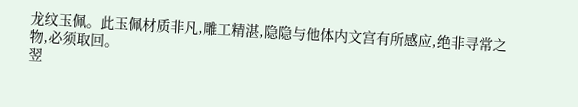龙纹玉佩。此玉佩材质非凡,雕工精湛,隐隐与他体内文宫有所感应,绝非寻常之物,必须取回。
翌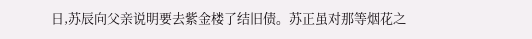日,苏辰向父亲说明要去紫金楼了结旧债。苏正虽对那等烟花之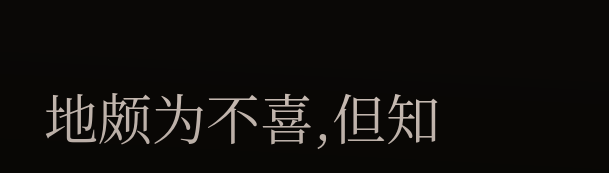地颇为不喜,但知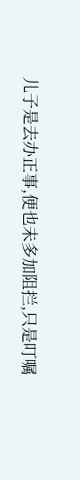儿子是去办正事,便也未多加阻拦,只是叮嘱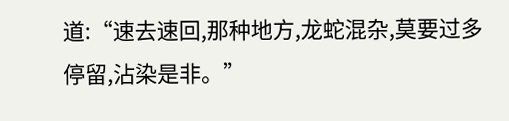道:“速去速回,那种地方,龙蛇混杂,莫要过多停留,沾染是非。”